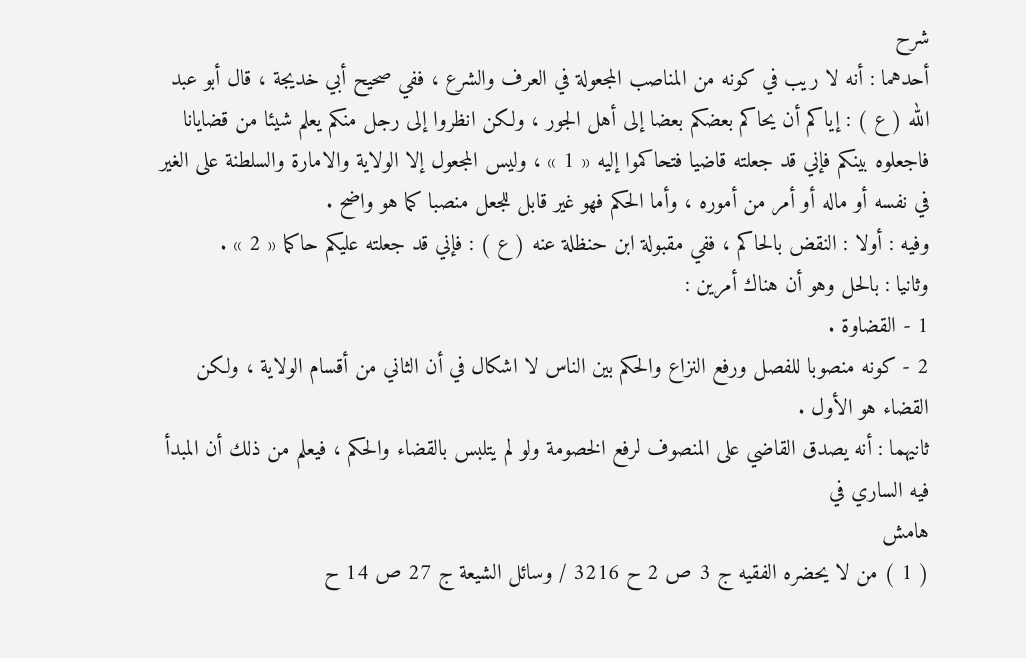شرح
أحدهما : أنه لا ريب في كونه من المناصب المجعولة في العرف والشرع ، ففي صحيح أبي خديجة ، قال أبو عبد الله ( ع ) : إياكم أن يحاكم بعضكم بعضا إلى أهل الجور ، ولكن انظروا إلى رجل منكم يعلم شيئا من قضايانا فاجعلوه بينكم فإني قد جعلته قاضيا فتحاكموا إليه « 1 » ، وليس المجعول إلا الولاية والامارة والسلطنة على الغير في نفسه أو ماله أو أمر من أموره ، وأما الحكم فهو غير قابل للجعل منصبا كما هو واضح .
وفيه : أولا : النقض بالحاكم ، ففي مقبولة ابن حنظلة عنه ( ع ) : فإني قد جعلته عليكم حاكما « 2 » .
وثانيا : بالحل وهو أن هناك أمرين :
1 - القضاوة .
2 - كونه منصوبا للفصل ورفع النزاع والحكم بين الناس لا اشكال في أن الثاني من أقسام الولاية ، ولكن القضاء هو الأول .
ثانيهما : أنه يصدق القاضي على المنصوف لرفع الخصومة ولو لم يتلبس بالقضاء والحكم ، فيعلم من ذلك أن المبدأ فيه الساري في
هامش
( 1 ) من لا يحضره الفقيه ج 3 ص 2 ح 3216 / وسائل الشيعة ج 27 ص 14 ح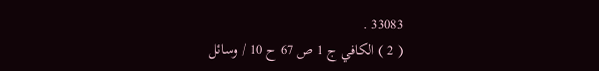33083 .
( 2 ) الكافي ج 1 ص 67 ح 10 / وسائل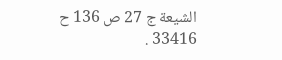الشيعة ج 27 ص 136 ح 33416 .